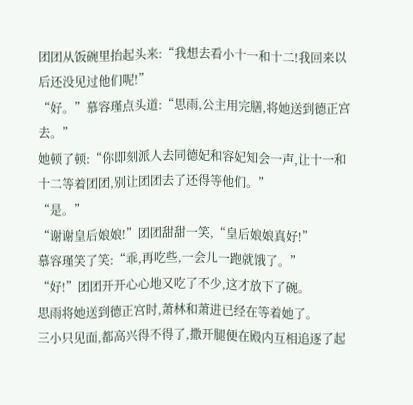团团从饭碗里抬起头来:“我想去看小十一和十二!我回来以后还没见过他们呢!”
“好。”慕容瑾点头道:“思雨,公主用完膳,将她送到德正宫去。”
她顿了顿:“你即刻派人去同德妃和容妃知会一声,让十一和十二等着团团,别让团团去了还得等他们。”
“是。”
“谢谢皇后娘娘!”团团甜甜一笑,“皇后娘娘真好!”
慕容瑾笑了笑:“乖,再吃些,一会儿一跑就饿了。”
“好!”团团开开心心地又吃了不少,这才放下了碗。
思雨将她送到德正宫时,萧林和萧进已经在等着她了。
三小只见面,都高兴得不得了,撒开腿便在殿内互相追逐了起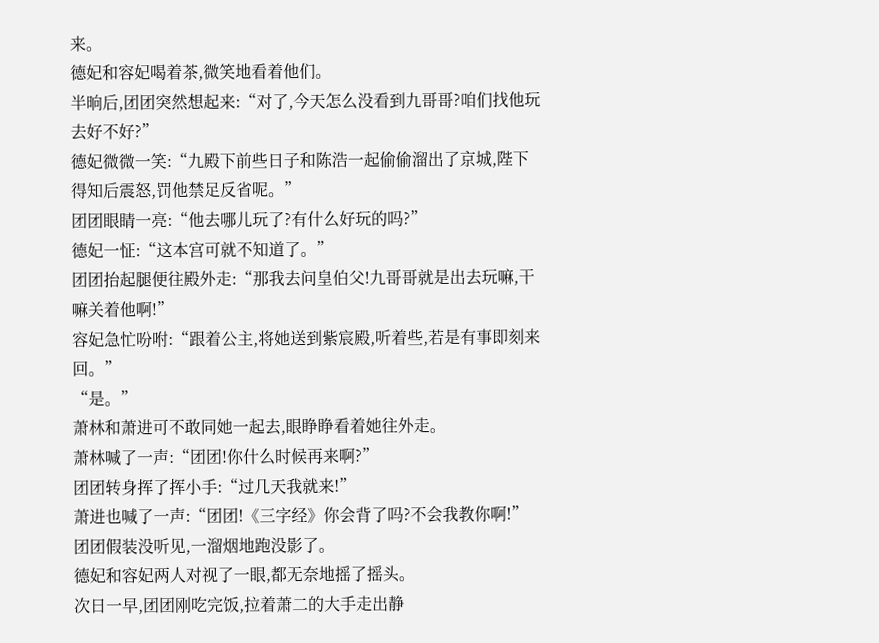来。
德妃和容妃喝着茶,微笑地看着他们。
半晌后,团团突然想起来:“对了,今天怎么没看到九哥哥?咱们找他玩去好不好?”
德妃微微一笑:“九殿下前些日子和陈浩一起偷偷溜出了京城,陛下得知后震怒,罚他禁足反省呢。”
团团眼睛一亮:“他去哪儿玩了?有什么好玩的吗?”
德妃一怔:“这本宫可就不知道了。”
团团抬起腿便往殿外走:“那我去问皇伯父!九哥哥就是出去玩嘛,干嘛关着他啊!”
容妃急忙吩咐:“跟着公主,将她送到紫宸殿,听着些,若是有事即刻来回。”
“是。”
萧林和萧进可不敢同她一起去,眼睁睁看着她往外走。
萧林喊了一声:“团团!你什么时候再来啊?”
团团转身挥了挥小手:“过几天我就来!”
萧进也喊了一声:“团团!《三字经》你会背了吗?不会我教你啊!”
团团假装没听见,一溜烟地跑没影了。
德妃和容妃两人对视了一眼,都无奈地摇了摇头。
次日一早,团团刚吃完饭,拉着萧二的大手走出静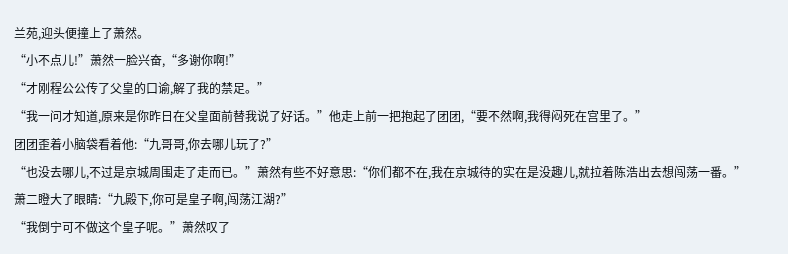兰苑,迎头便撞上了萧然。
“小不点儿!”萧然一脸兴奋,“多谢你啊!”
“才刚程公公传了父皇的口谕,解了我的禁足。”
“我一问才知道,原来是你昨日在父皇面前替我说了好话。”他走上前一把抱起了团团,“要不然啊,我得闷死在宫里了。”
团团歪着小脑袋看着他:“九哥哥,你去哪儿玩了?”
“也没去哪儿,不过是京城周围走了走而已。”萧然有些不好意思:“你们都不在,我在京城待的实在是没趣儿,就拉着陈浩出去想闯荡一番。”
萧二瞪大了眼睛:“九殿下,你可是皇子啊,闯荡江湖?”
“我倒宁可不做这个皇子呢。”萧然叹了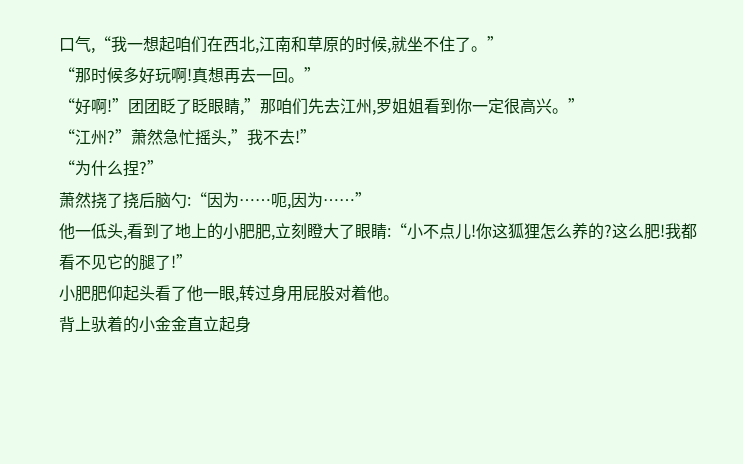口气,“我一想起咱们在西北,江南和草原的时候,就坐不住了。”
“那时候多好玩啊!真想再去一回。”
“好啊!”团团眨了眨眼睛,”那咱们先去江州,罗姐姐看到你一定很高兴。”
“江州?”萧然急忙摇头,”我不去!”
“为什么捏?”
萧然挠了挠后脑勺:“因为……呃,因为……”
他一低头,看到了地上的小肥肥,立刻瞪大了眼睛:“小不点儿!你这狐狸怎么养的?这么肥!我都看不见它的腿了!”
小肥肥仰起头看了他一眼,转过身用屁股对着他。
背上驮着的小金金直立起身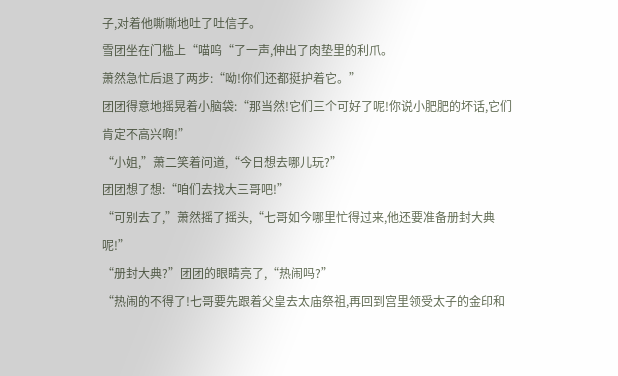子,对着他嘶嘶地吐了吐信子。
雪团坐在门槛上“喵呜“了一声,伸出了肉垫里的利爪。
萧然急忙后退了两步:“呦!你们还都挺护着它。”
团团得意地摇晃着小脑袋:“那当然!它们三个可好了呢!你说小肥肥的坏话,它们肯定不高兴啊!”
“小姐,”萧二笑着问道,“今日想去哪儿玩?”
团团想了想:“咱们去找大三哥吧!”
“可别去了,”萧然摇了摇头,“七哥如今哪里忙得过来,他还要准备册封大典呢!”
“册封大典?”团团的眼睛亮了,“热闹吗?”
“热闹的不得了!七哥要先跟着父皇去太庙祭祖,再回到宫里领受太子的金印和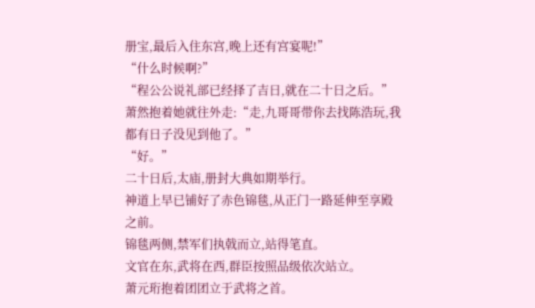册宝,最后入住东宫,晚上还有宫宴呢!”
“什么时候啊?”
“程公公说礼部已经择了吉日,就在二十日之后。”
萧然抱着她就往外走:“走,九哥哥带你去找陈浩玩,我都有日子没见到他了。”
“好。”
二十日后,太庙,册封大典如期举行。
神道上早已铺好了赤色锦毯,从正门一路延伸至享殿之前。
锦毯两侧,禁军们执戟而立,站得笔直。
文官在东,武将在西,群臣按照品级依次站立。
萧元珩抱着团团立于武将之首。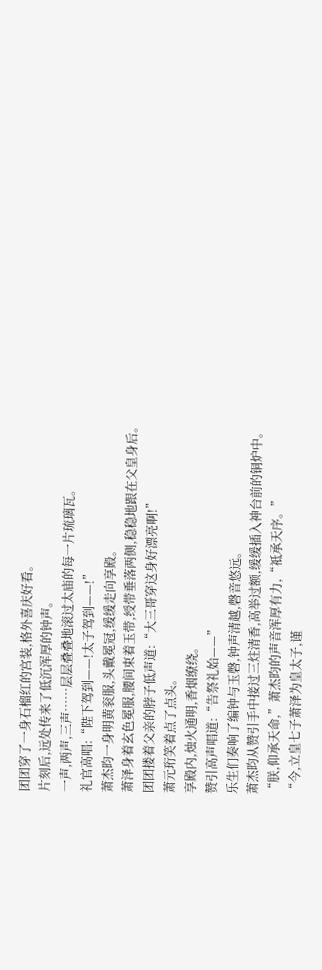团团穿了一身石榴红的宫装,格外喜庆好看。
片刻后,远处传来了低沉浑厚的钟声。
一声,两声,三声……层层叠叠地滚过太庙的每一片琉璃瓦。
礼官高唱:“陛下驾到——!太子驾到——!”
萧杰昀一身明黄衮服,头戴冕冠,缓缓走向享殿。
萧泽身着玄色冕服,腰间束着玉带,绶带垂落两侧,稳稳地跟在父皇身后。
团团搂着父亲的脖子低声道:“大三哥穿这身好漂亮啊!”
萧元珩笑着点了点头。
享殿内,烛火通明,香烟缭绕。
赞引高声唱道:“告祭礼始——”
乐生们奏响了编钟与玉磬,钟声清越,磬音悠远。
萧杰昀从赞引手中接过三炷清香,高举过额,缓缓插入神台前的铜炉中。
“朕,仰承天命,”萧杰昀的声音浑厚有力,“祗承天序。”
“今,立皇七子萧泽为皇太子,谨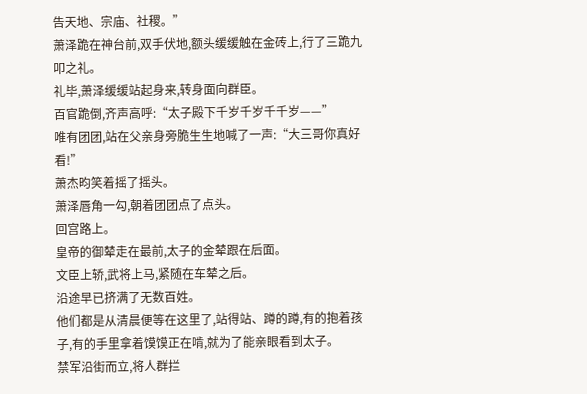告天地、宗庙、社稷。”
萧泽跪在神台前,双手伏地,额头缓缓触在金砖上,行了三跪九叩之礼。
礼毕,萧泽缓缓站起身来,转身面向群臣。
百官跪倒,齐声高呼:“太子殿下千岁千岁千千岁——”
唯有团团,站在父亲身旁脆生生地喊了一声:“大三哥你真好看!”
萧杰昀笑着摇了摇头。
萧泽唇角一勾,朝着团团点了点头。
回宫路上。
皇帝的御辇走在最前,太子的金辇跟在后面。
文臣上轿,武将上马,紧随在车辇之后。
沿途早已挤满了无数百姓。
他们都是从清晨便等在这里了,站得站、蹲的蹲,有的抱着孩子,有的手里拿着馍馍正在啃,就为了能亲眼看到太子。
禁军沿街而立,将人群拦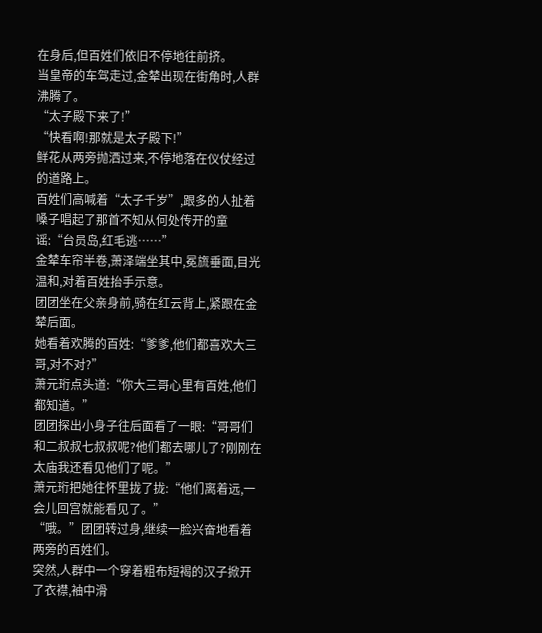在身后,但百姓们依旧不停地往前挤。
当皇帝的车驾走过,金辇出现在街角时,人群沸腾了。
“太子殿下来了!”
“快看啊!那就是太子殿下!”
鲜花从两旁抛洒过来,不停地落在仪仗经过的道路上。
百姓们高喊着“太子千岁”,跟多的人扯着嗓子唱起了那首不知从何处传开的童谣:“台员岛,红毛逃……”
金辇车帘半卷,萧泽端坐其中,冕旒垂面,目光温和,对着百姓抬手示意。
团团坐在父亲身前,骑在红云背上,紧跟在金辇后面。
她看着欢腾的百姓:“爹爹,他们都喜欢大三哥,对不对?”
萧元珩点头道:“你大三哥心里有百姓,他们都知道。”
团团探出小身子往后面看了一眼:“哥哥们和二叔叔七叔叔呢?他们都去哪儿了?刚刚在太庙我还看见他们了呢。”
萧元珩把她往怀里拢了拢:“他们离着远,一会儿回宫就能看见了。”
“哦。”团团转过身,继续一脸兴奋地看着两旁的百姓们。
突然,人群中一个穿着粗布短褐的汉子掀开了衣襟,袖中滑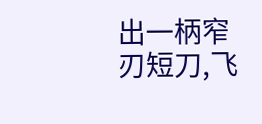出一柄窄刃短刀,飞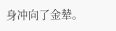身冲向了金辇。